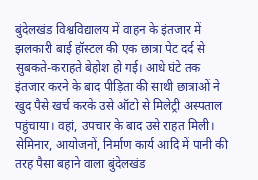बुंदेलखंड विश्वविद्यालय में वाहन के इंतजार में झलकारी बाई हॉस्टल की एक छात्रा पेट दर्द से सुबकते-कराहते बेहोश हो गई। आधे घंटे तक इंतजार करने के बाद पीड़िता की साथी छात्राओं ने खुद पैसे खर्च करके उसे ऑटो से मिलेट्री अस्पताल पहुंचाया। वहां, उपचार के बाद उसे राहत मिली।
सेमिनार, आयोजनों, निर्माण कार्य आदि में पानी की तरह पैसा बहाने वाला बुंदेलखंड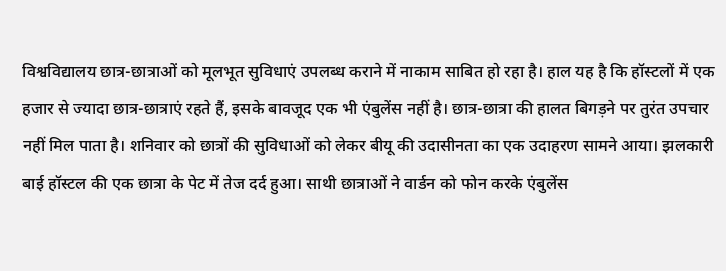विश्वविद्यालय छात्र-छात्राओं को मूलभूत सुविधाएं उपलब्ध कराने में नाकाम साबित हो रहा है। हाल यह है कि हॉस्टलों में एक हजार से ज्यादा छात्र-छात्राएं रहते हैं, इसके बावजूद एक भी एंबुलेंस नहीं है। छात्र-छात्रा की हालत बिगड़ने पर तुरंत उपचार नहीं मिल पाता है। शनिवार को छात्रों की सुविधाओं को लेकर बीयू की उदासीनता का एक उदाहरण सामने आया। झलकारी बाई हॉस्टल की एक छात्रा के पेट में तेज दर्द हुआ। साथी छात्राओं ने वार्डन को फोन करके एंबुलेंस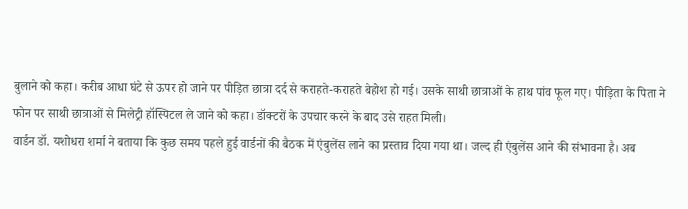बुलाने को कहा। करीब आधा घंटे से ऊपर हो जाने पर पीड़ित छात्रा दर्द से कराहते-कराहते बेहोश हो गई। उसके साथी छात्राओं के हाथ पांव फूल गए। पीड़िता के पिता ने फोन पर साथी छात्राओं से मिलेट्री हॉस्पिटल ले जाने को कहा। डॉक्टरों के उपचार करने के बाद उसे राहत मिली।
वार्डन डॉ. यशोधरा शर्मा ने बताया कि कुछ समय पहले हुई वार्डनों की बैठक में एंबुलेंस लाने का प्रस्ताव दिया गया था। जल्द ही एंबुलेंस आने की संभावना है। अब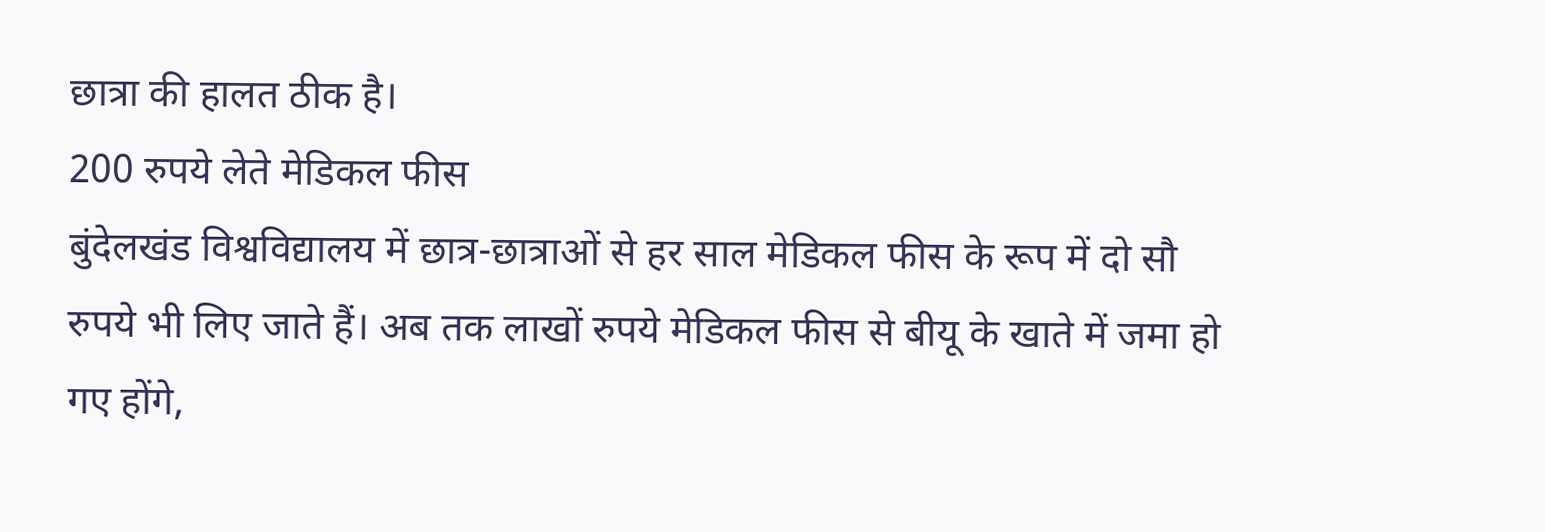छात्रा की हालत ठीक है।
200 रुपये लेते मेडिकल फीस
बुंदेलखंड विश्वविद्यालय में छात्र-छात्राओं से हर साल मेडिकल फीस के रूप में दो सौ रुपये भी लिए जाते हैं। अब तक लाखों रुपये मेडिकल फीस से बीयू के खाते में जमा हो गए होंगे,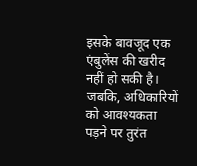इसके बावजूद एक एंबुलेंस की खरीद नहीं हो सकी है। जबकि, अधिकारियों को आवश्यकता पड़ने पर तुरंत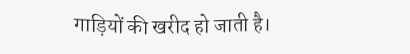गाड़ियों की खरीद हो जाती है।